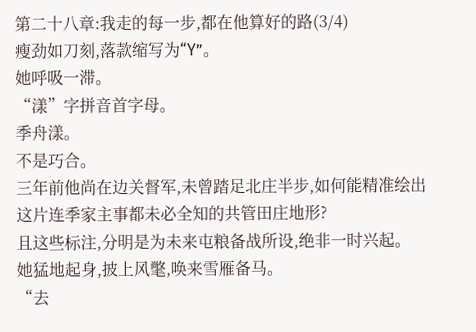第二十八章:我走的每一步,都在他算好的路(3/4)
瘦劲如刀刻,落款缩写为“Y”。
她呼吸一滞。
“漾”字拼音首字母。
季舟漾。
不是巧合。
三年前他尚在边关督军,未曾踏足北庄半步,如何能精准绘出这片连季家主事都未必全知的共管田庄地形?
且这些标注,分明是为未来屯粮备战所设,绝非一时兴起。
她猛地起身,披上风氅,唤来雪雁备马。
“去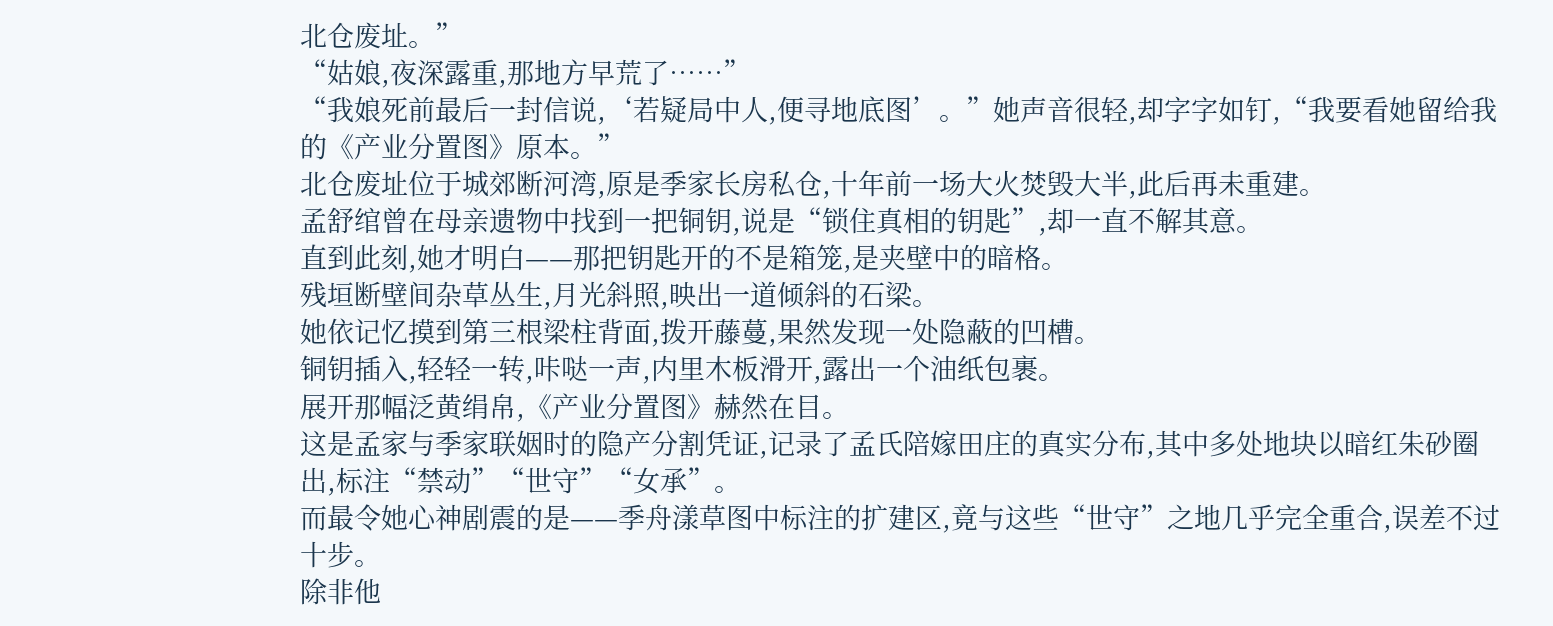北仓废址。”
“姑娘,夜深露重,那地方早荒了……”
“我娘死前最后一封信说,‘若疑局中人,便寻地底图’。”她声音很轻,却字字如钉,“我要看她留给我的《产业分置图》原本。”
北仓废址位于城郊断河湾,原是季家长房私仓,十年前一场大火焚毁大半,此后再未重建。
孟舒绾曾在母亲遗物中找到一把铜钥,说是“锁住真相的钥匙”,却一直不解其意。
直到此刻,她才明白——那把钥匙开的不是箱笼,是夹壁中的暗格。
残垣断壁间杂草丛生,月光斜照,映出一道倾斜的石梁。
她依记忆摸到第三根梁柱背面,拨开藤蔓,果然发现一处隐蔽的凹槽。
铜钥插入,轻轻一转,咔哒一声,内里木板滑开,露出一个油纸包裹。
展开那幅泛黄绢帛,《产业分置图》赫然在目。
这是孟家与季家联姻时的隐产分割凭证,记录了孟氏陪嫁田庄的真实分布,其中多处地块以暗红朱砂圈出,标注“禁动”“世守”“女承”。
而最令她心神剧震的是——季舟漾草图中标注的扩建区,竟与这些“世守”之地几乎完全重合,误差不过十步。
除非他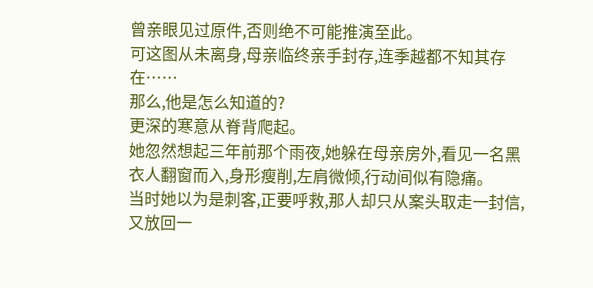曾亲眼见过原件,否则绝不可能推演至此。
可这图从未离身,母亲临终亲手封存,连季越都不知其存在……
那么,他是怎么知道的?
更深的寒意从脊背爬起。
她忽然想起三年前那个雨夜,她躲在母亲房外,看见一名黑衣人翻窗而入,身形瘦削,左肩微倾,行动间似有隐痛。
当时她以为是刺客,正要呼救,那人却只从案头取走一封信,又放回一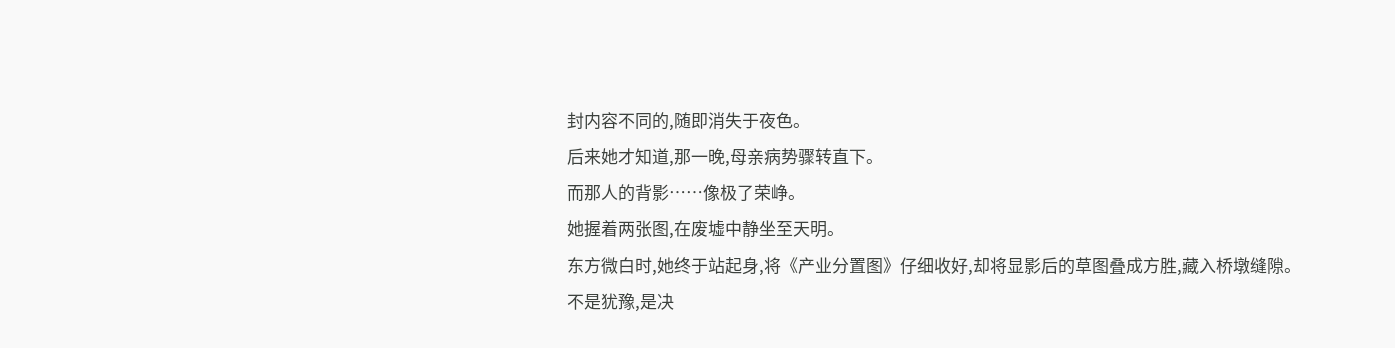封内容不同的,随即消失于夜色。
后来她才知道,那一晚,母亲病势骤转直下。
而那人的背影……像极了荣峥。
她握着两张图,在废墟中静坐至天明。
东方微白时,她终于站起身,将《产业分置图》仔细收好,却将显影后的草图叠成方胜,藏入桥墩缝隙。
不是犹豫,是决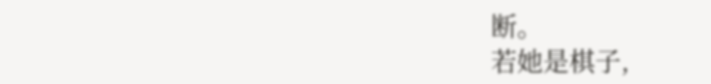断。
若她是棋子,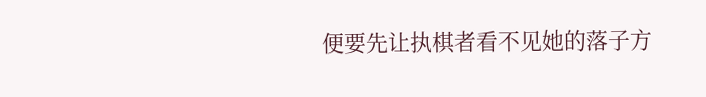便要先让执棋者看不见她的落子方